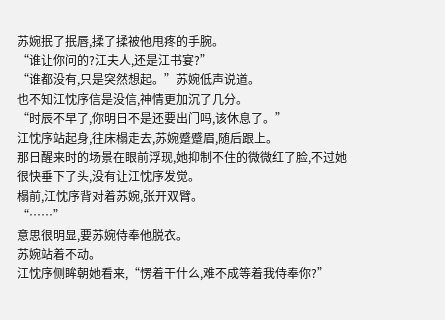苏婉抿了抿唇,揉了揉被他甩疼的手腕。
“谁让你问的?江夫人,还是江书宴?”
“谁都没有,只是突然想起。”苏婉低声说道。
也不知江忱序信是没信,神情更加沉了几分。
“时辰不早了,你明日不是还要出门吗,该休息了。”
江忱序站起身,往床榻走去,苏婉蹙蹙眉,随后跟上。
那日醒来时的场景在眼前浮现,她抑制不住的微微红了脸,不过她很快垂下了头,没有让江忱序发觉。
榻前,江忱序背对着苏婉,张开双臂。
“……”
意思很明显,要苏婉侍奉他脱衣。
苏婉站着不动。
江忱序侧眸朝她看来,“愣着干什么,难不成等着我侍奉你?”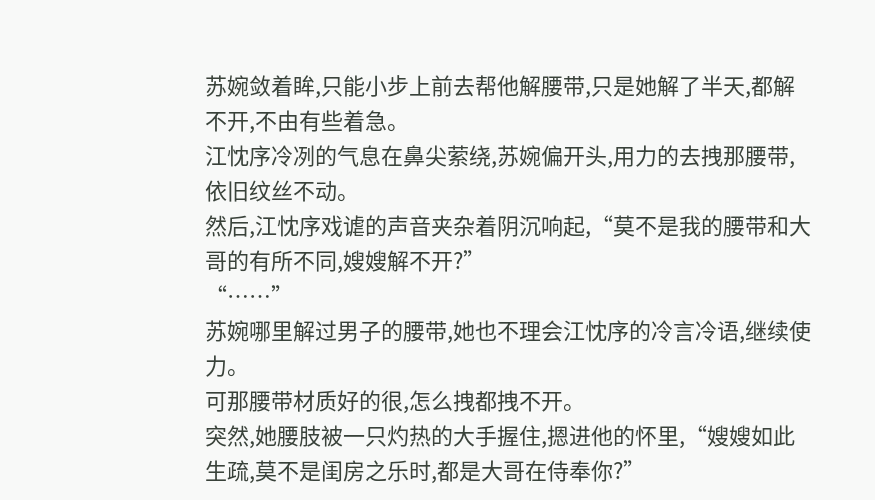苏婉敛着眸,只能小步上前去帮他解腰带,只是她解了半天,都解不开,不由有些着急。
江忱序冷冽的气息在鼻尖萦绕,苏婉偏开头,用力的去拽那腰带,依旧纹丝不动。
然后,江忱序戏谑的声音夹杂着阴沉响起,“莫不是我的腰带和大哥的有所不同,嫂嫂解不开?”
“……”
苏婉哪里解过男子的腰带,她也不理会江忱序的冷言冷语,继续使力。
可那腰带材质好的很,怎么拽都拽不开。
突然,她腰肢被一只灼热的大手握住,摁进他的怀里,“嫂嫂如此生疏,莫不是闺房之乐时,都是大哥在侍奉你?”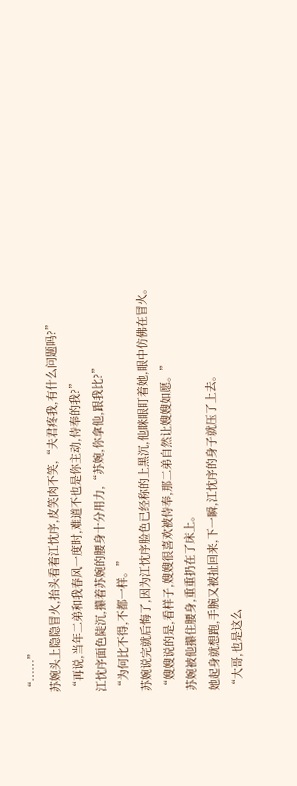“……”
苏婉头上隐隐冒火,抬头看着江忱序,皮笑肉不笑,“夫君疼我,有什么问题吗?”
“再说,当年二弟和我春风一度时,难道不也是你主动,侍奉的我?”
江忱序面色陡沉,攥着苏婉的腰身十分用力,“苏婉,你拿他,跟我比?”
“为何比不得,不都一样。”
苏婉说完就后悔了,因为江忱序脸色已经称的上黑沉,他眯眼盯着她,眼中仿佛在冒火。
“嫂嫂说的是,看样子,嫂嫂很喜欢被侍奉,那二弟自然让嫂嫂如愿。”
苏婉被他攥住腰身,重重扔在了床上。
她起身就想跑,手腕又被扯回来,下一瞬,江忱序的身子就压了上去。
“大哥,也是这么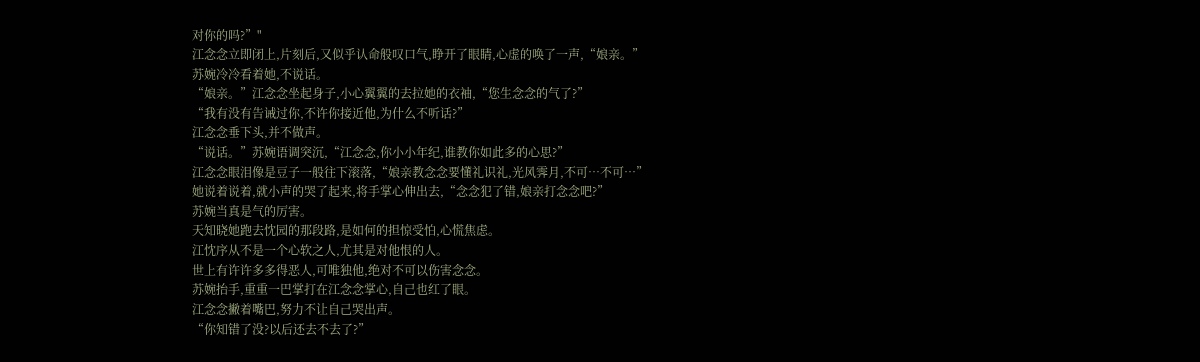对你的吗?”"
江念念立即闭上,片刻后,又似乎认命般叹口气,睁开了眼睛,心虚的唤了一声,“娘亲。”
苏婉冷冷看着她,不说话。
“娘亲。”江念念坐起身子,小心翼翼的去拉她的衣袖,“您生念念的气了?”
“我有没有告诫过你,不许你接近他,为什么不听话?”
江念念垂下头,并不做声。
“说话。”苏婉语调突沉,“江念念,你小小年纪,谁教你如此多的心思?”
江念念眼泪像是豆子一般往下滚落,“娘亲教念念要懂礼识礼,光风霁月,不可…不可…”
她说着说着,就小声的哭了起来,将手掌心伸出去,“念念犯了错,娘亲打念念吧?”
苏婉当真是气的厉害。
天知晓她跑去忱园的那段路,是如何的担惊受怕,心慌焦虑。
江忱序从不是一个心软之人,尤其是对他恨的人。
世上有许许多多得恶人,可唯独他,绝对不可以伤害念念。
苏婉抬手,重重一巴掌打在江念念掌心,自己也红了眼。
江念念撇着嘴巴,努力不让自己哭出声。
“你知错了没?以后还去不去了?”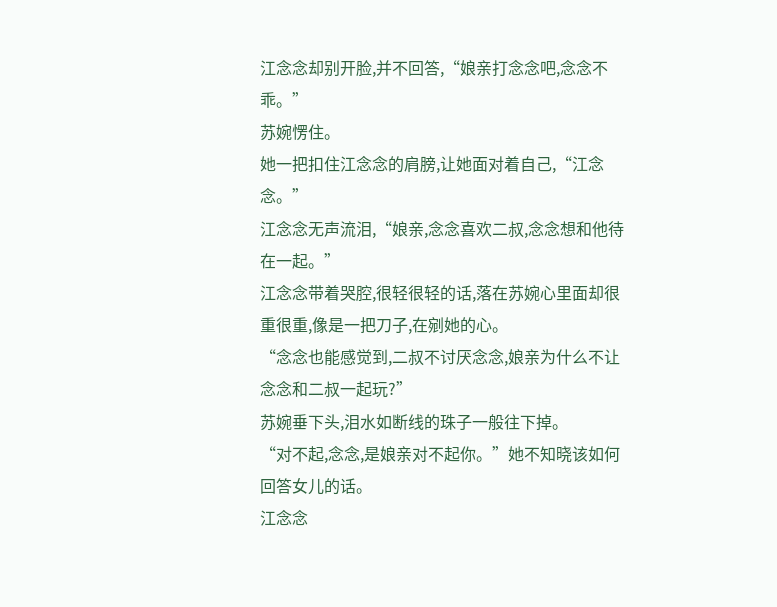江念念却别开脸,并不回答,“娘亲打念念吧,念念不乖。”
苏婉愣住。
她一把扣住江念念的肩膀,让她面对着自己,“江念念。”
江念念无声流泪,“娘亲,念念喜欢二叔,念念想和他待在一起。”
江念念带着哭腔,很轻很轻的话,落在苏婉心里面却很重很重,像是一把刀子,在剜她的心。
“念念也能感觉到,二叔不讨厌念念,娘亲为什么不让念念和二叔一起玩?”
苏婉垂下头,泪水如断线的珠子一般往下掉。
“对不起,念念,是娘亲对不起你。”她不知晓该如何回答女儿的话。
江念念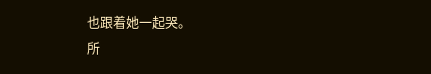也跟着她一起哭。
所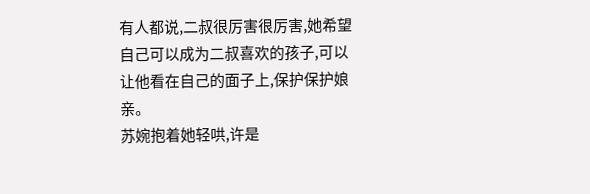有人都说,二叔很厉害很厉害,她希望自己可以成为二叔喜欢的孩子,可以让他看在自己的面子上,保护保护娘亲。
苏婉抱着她轻哄,许是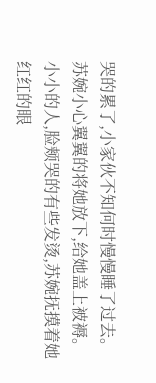哭的累了,小家伙不知何时慢慢睡了过去。
苏婉小心翼翼的将她放下,给她盖上被褥。
小小的人,脸颊哭的有些发烫,苏婉抚摸着她红红的眼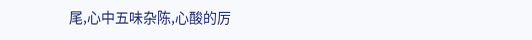尾,心中五味杂陈,心酸的厉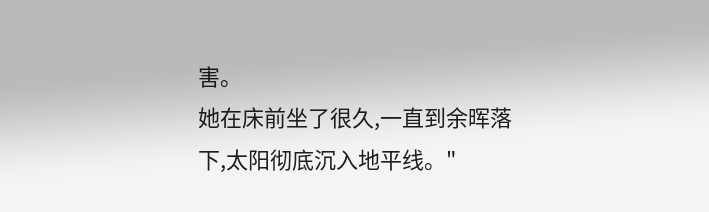害。
她在床前坐了很久,一直到余晖落下,太阳彻底沉入地平线。"